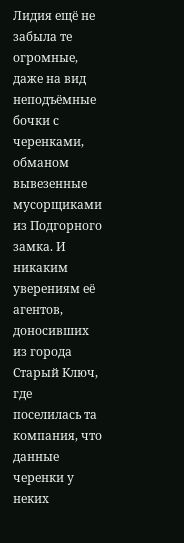Лидия ещё не забыла те огромные, даже на вид неподъёмные бочки с черенками, обманом вывезенные мусорщиками из Подгорного замка. И никаким уверениям её агентов, доносивших из города Старый Ключ, где поселилась та компания, что данные черенки у неких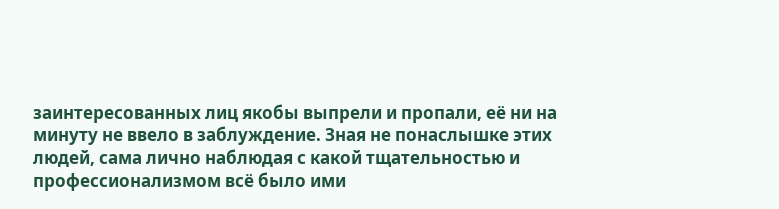заинтересованных лиц якобы выпрели и пропали, её ни на минуту не ввело в заблуждение. Зная не понаслышке этих людей, сама лично наблюдая с какой тщательностью и профессионализмом всё было ими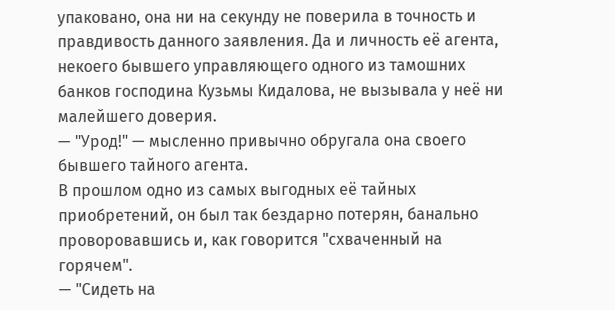упаковано, она ни на секунду не поверила в точность и правдивость данного заявления. Да и личность её агента, некоего бывшего управляющего одного из тамошних банков господина Кузьмы Кидалова, не вызывала у неё ни малейшего доверия.
— "Урод!" — мысленно привычно обругала она своего бывшего тайного агента.
В прошлом одно из самых выгодных её тайных приобретений, он был так бездарно потерян, банально проворовавшись и, как говорится "схваченный на горячем".
— "Сидеть на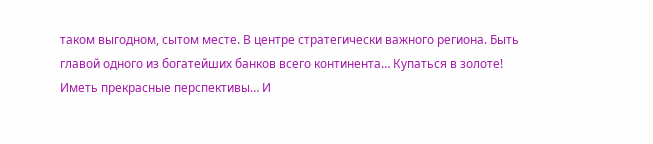таком выгодном, сытом месте. В центре стратегически важного региона. Быть главой одного из богатейших банков всего континента… Купаться в золоте! Иметь прекрасные перспективы… И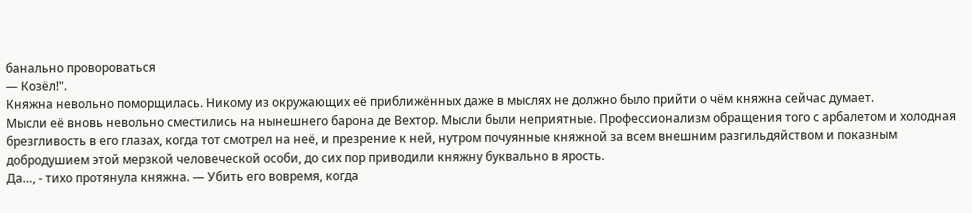банально провороваться
— Козёл!".
Княжна невольно поморщилась. Никому из окружающих её приближённых даже в мыслях не должно было прийти о чём княжна сейчас думает.
Мысли её вновь невольно сместились на нынешнего барона де Вехтор. Мысли были неприятные. Профессионализм обращения того с арбалетом и холодная брезгливость в его глазах, когда тот смотрел на неё, и презрение к ней, нутром почуянные княжной за всем внешним разгильдяйством и показным добродушием этой мерзкой человеческой особи, до сих пор приводили княжну буквально в ярость.
Да…, - тихо протянула княжна. — Убить его вовремя, когда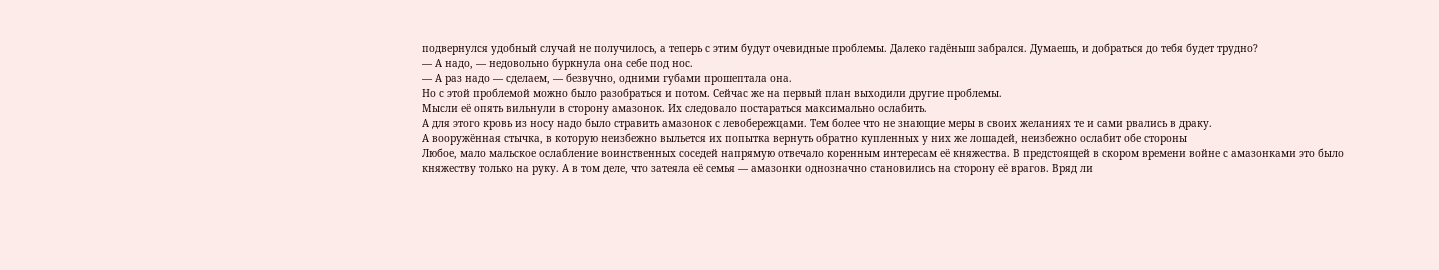подвернулся удобный случай не получилось, а теперь с этим будут очевидные проблемы. Далеко гадёныш забрался. Думаешь, и добраться до тебя будет трудно?
— А надо, — недовольно буркнула она себе под нос.
— А раз надо — сделаем, — безвучно, одними губами прошептала она.
Но с этой проблемой можно было разобраться и потом. Сейчас же на первый план выходили другие проблемы.
Мысли её опять вильнули в сторону амазонок. Их следовало постараться максимально ослабить.
А для этого кровь из носу надо было стравить амазонок с левобережцами. Тем более что не знающие меры в своих желаниях те и сами рвались в драку.
А вооружённая стычка, в которую неизбежно выльется их попытка вернуть обратно купленных у них же лошадей, неизбежно ослабит обе стороны
Любое, мало мальское ослабление воинственных соседей напрямую отвечало коренным интересам её княжества. В предстоящей в скором времени войне с амазонками это было княжеству только на руку. А в том деле, что затеяла её семья — амазонки однозначно становились на сторону её врагов. Вряд ли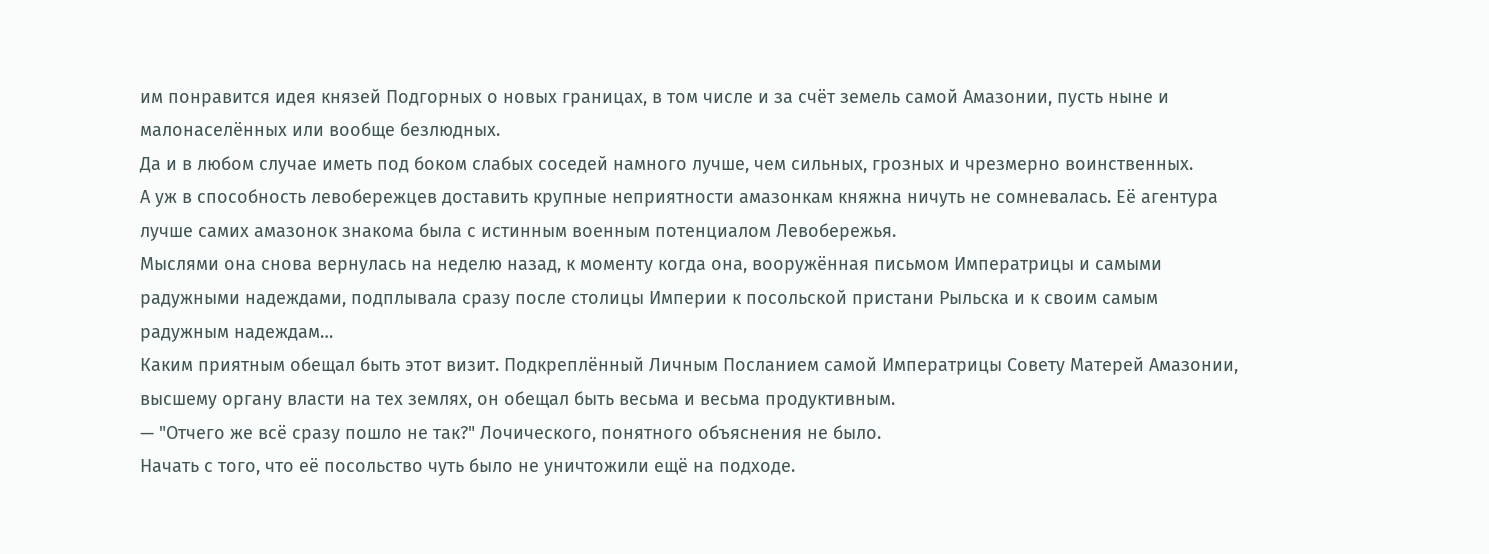им понравится идея князей Подгорных о новых границах, в том числе и за счёт земель самой Амазонии, пусть ныне и малонаселённых или вообще безлюдных.
Да и в любом случае иметь под боком слабых соседей намного лучше, чем сильных, грозных и чрезмерно воинственных.
А уж в способность левобережцев доставить крупные неприятности амазонкам княжна ничуть не сомневалась. Её агентура лучше самих амазонок знакома была с истинным военным потенциалом Левобережья.
Мыслями она снова вернулась на неделю назад, к моменту когда она, вооружённая письмом Императрицы и самыми радужными надеждами, подплывала сразу после столицы Империи к посольской пристани Рыльска и к своим самым радужным надеждам…
Каким приятным обещал быть этот визит. Подкреплённый Личным Посланием самой Императрицы Совету Матерей Амазонии, высшему органу власти на тех землях, он обещал быть весьма и весьма продуктивным.
— "Отчего же всё сразу пошло не так?" Лочического, понятного объяснения не было.
Начать с того, что её посольство чуть было не уничтожили ещё на подходе.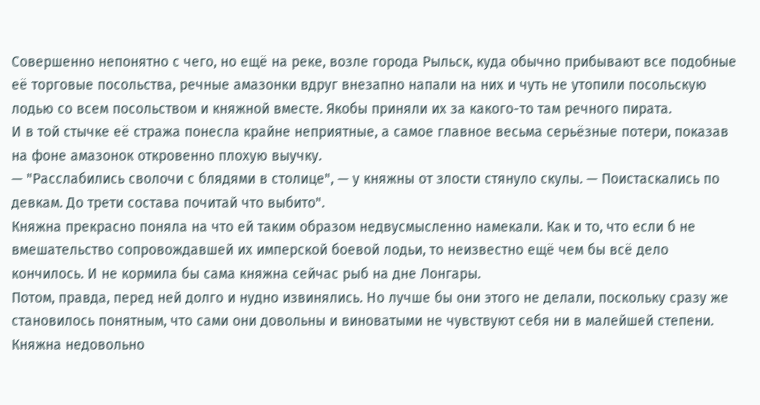Совершенно непонятно с чего, но ещё на реке, возле города Рыльск, куда обычно прибывают все подобные её торговые посольства, речные амазонки вдруг внезапно напали на них и чуть не утопили посольскую лодью со всем посольством и княжной вместе. Якобы приняли их за какого-то там речного пирата.
И в той стычке её стража понесла крайне неприятные, а самое главное весьма серьёзные потери, показав на фоне амазонок откровенно плохую выучку.
— "Расслабились сволочи с блядями в столице", — у княжны от злости стянуло скулы. — Поистаскались по девкам. До трети состава почитай что выбито".
Княжна прекрасно поняла на что ей таким образом недвусмысленно намекали. Как и то, что если б не вмешательство сопровождавшей их имперской боевой лодьи, то неизвестно ещё чем бы всё дело кончилось. И не кормила бы сама княжна сейчас рыб на дне Лонгары.
Потом, правда, перед ней долго и нудно извинялись. Но лучше бы они этого не делали, поскольку сразу же становилось понятным, что сами они довольны и виноватыми не чувствуют себя ни в малейшей степени.
Княжна недовольно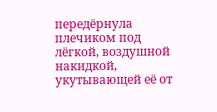передёрнула плечиком под лёгкой, воздушной накидкой, укутывающей её от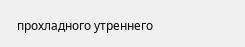прохладного утреннего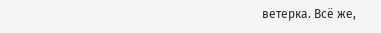ветерка. Всё же,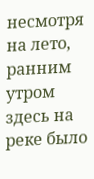несмотря на лето, ранним утром здесь на реке было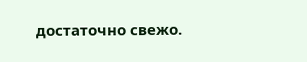достаточно свежо.